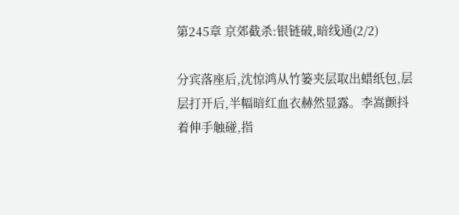第245章 京郊截杀:银链破,暗线通(2/2)

分宾落座后,沈惊鸿从竹篓夹层取出蜡纸包,层层打开后,半幅暗红血衣赫然显露。李嵩颤抖着伸手触碰,指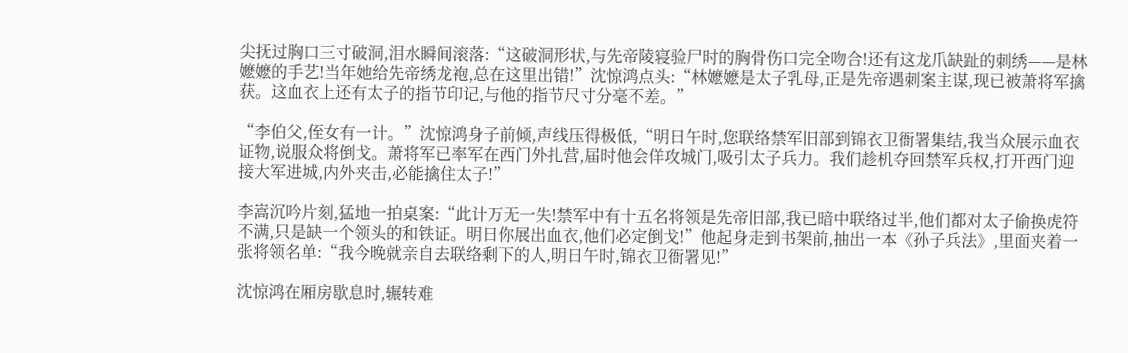尖抚过胸口三寸破洞,泪水瞬间滚落:“这破洞形状,与先帝陵寝验尸时的胸骨伤口完全吻合!还有这龙爪缺趾的刺绣——是林嬷嬷的手艺!当年她给先帝绣龙袍,总在这里出错!”沈惊鸿点头:“林嬷嬷是太子乳母,正是先帝遇刺案主谋,现已被萧将军擒获。这血衣上还有太子的指节印记,与他的指节尺寸分毫不差。”

“李伯父,侄女有一计。”沈惊鸿身子前倾,声线压得极低,“明日午时,您联络禁军旧部到锦衣卫衙署集结,我当众展示血衣证物,说服众将倒戈。萧将军已率军在西门外扎营,届时他会佯攻城门,吸引太子兵力。我们趁机夺回禁军兵权,打开西门迎接大军进城,内外夹击,必能擒住太子!”

李嵩沉吟片刻,猛地一拍桌案:“此计万无一失!禁军中有十五名将领是先帝旧部,我已暗中联络过半,他们都对太子偷换虎符不满,只是缺一个领头的和铁证。明日你展出血衣,他们必定倒戈!”他起身走到书架前,抽出一本《孙子兵法》,里面夹着一张将领名单:“我今晚就亲自去联络剩下的人,明日午时,锦衣卫衙署见!”

沈惊鸿在厢房歇息时,辗转难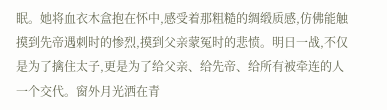眠。她将血衣木盒抱在怀中,感受着那粗糙的绸缎质感,仿佛能触摸到先帝遇刺时的惨烈,摸到父亲蒙冤时的悲愤。明日一战,不仅是为了擒住太子,更是为了给父亲、给先帝、给所有被牵连的人一个交代。窗外月光洒在青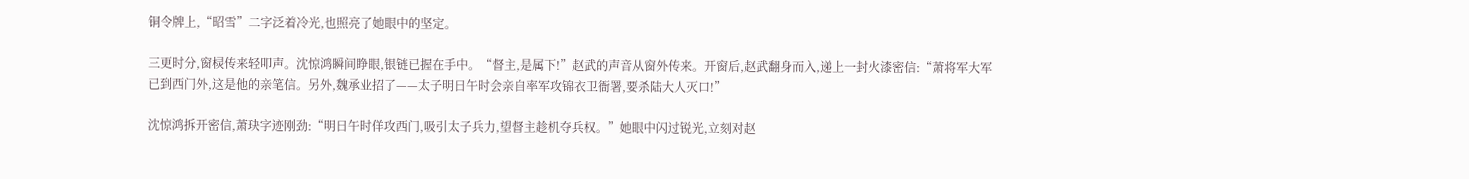铜令牌上,“昭雪”二字泛着冷光,也照亮了她眼中的坚定。

三更时分,窗棂传来轻叩声。沈惊鸿瞬间睁眼,银链已握在手中。“督主,是属下!”赵武的声音从窗外传来。开窗后,赵武翻身而入,递上一封火漆密信:“萧将军大军已到西门外,这是他的亲笔信。另外,魏承业招了——太子明日午时会亲自率军攻锦衣卫衙署,要杀陆大人灭口!”

沈惊鸿拆开密信,萧玦字迹刚劲:“明日午时佯攻西门,吸引太子兵力,望督主趁机夺兵权。”她眼中闪过锐光,立刻对赵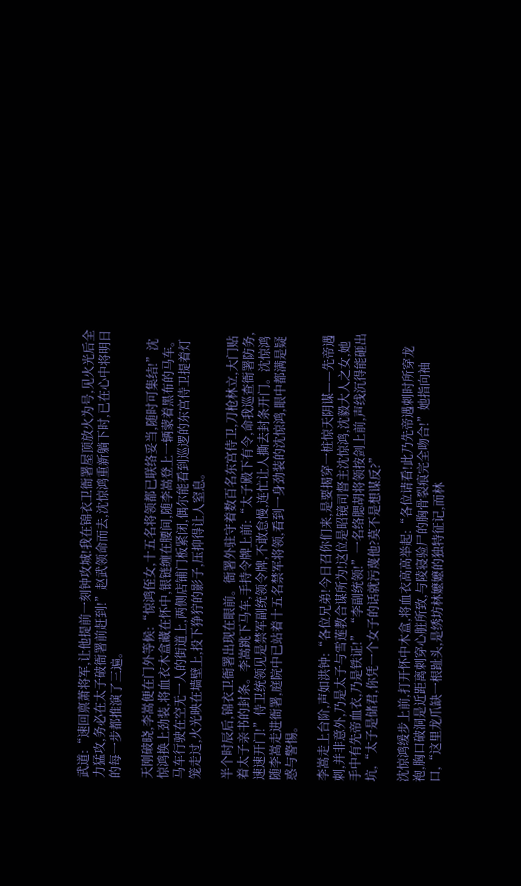武道:“速回禀萧将军,让他提前一刻钟攻城!我在锦衣卫衙署屋顶放火为号,见火光后全力猛攻,务必在太子破衙署前赶到!”赵武领命而去,沈惊鸿重新躺下时,已在心中将明日的每一步都推演了三遍。

天刚破晓,李嵩便在门外等候:“惊鸿侄女,十五名将领都已联络妥当,随时可集结!”沈惊鸿换上劲装,将血衣木盒藏在怀中,银链缠在腰间,随李嵩登上一辆蒙着黑布的马车。马车行驶在空无一人的街道上,两侧店铺门板紧闭,偶尔能看到巡逻的东宫侍卫提着灯笼走过,火光映在墙壁上,投下狰狞的影子,压抑得让人窒息。

半个时辰后,锦衣卫衙署出现在眼前。衙署外驻守着数百名东宫侍卫,刀枪林立,大门贴着太子亲书的封条。李嵩跳下马车,手持令牌上前:“太子殿下有令,命我巡查衙署防务,速速开门!”侍卫统领见是禁军副统领令牌,不敢怠慢,连忙让人撕去封条开门。沈惊鸿随李嵩走进衙署,庭院中已站着十五名禁军将领,看到一身劲装的沈惊鸿,眼中都满是疑惑与警惕。

李嵩走上台阶,声如洪钟:“各位兄弟!今日召你们来,是要揭穿一桩惊天阴谋——先帝遇刺,并非意外,乃是太子与雪莲教合谋所为!这位是昭镜司督主沈惊鸿,沈毅大人之女,她手中有先帝血衣,乃是铁证!”“李副统领!”一名络腮胡将领按剑上前,声线沉得能砸出坑,“太子是储君,你凭一个女子的话就污蔑他?莫不是想谋反?”

沈惊鸿缓步上前,打开怀中木盒,将血衣高高举起:“各位请看!此乃先帝遇刺时所穿龙袍,胸口破洞是近距离刺穿心脏所致,与陵寝验尸的胸骨裂痕完全吻合!”她指向袖口,“这里龙爪缺一根趾头,是绣坊林嬷嬷的独特征记,而林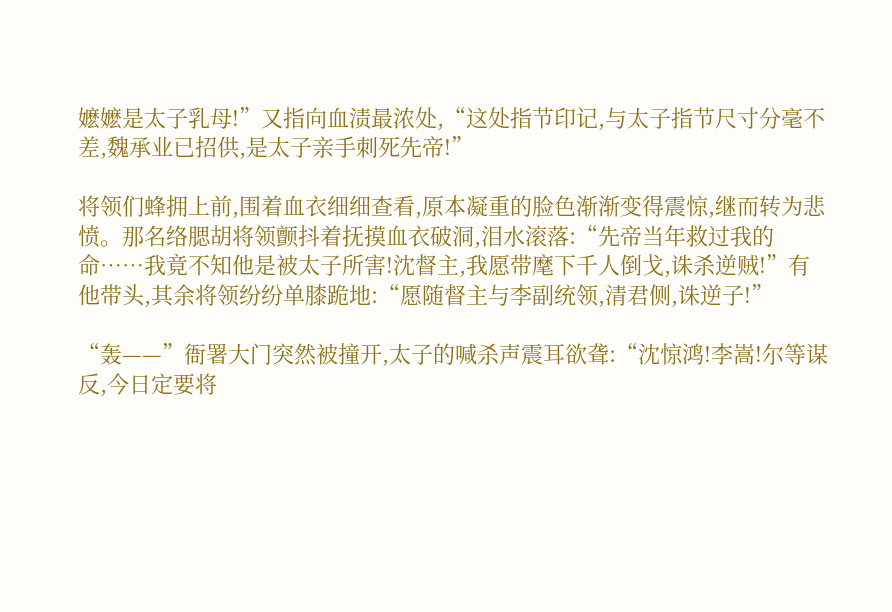嬷嬷是太子乳母!”又指向血渍最浓处,“这处指节印记,与太子指节尺寸分毫不差,魏承业已招供,是太子亲手刺死先帝!”

将领们蜂拥上前,围着血衣细细查看,原本凝重的脸色渐渐变得震惊,继而转为悲愤。那名络腮胡将领颤抖着抚摸血衣破洞,泪水滚落:“先帝当年救过我的命……我竟不知他是被太子所害!沈督主,我愿带麾下千人倒戈,诛杀逆贼!”有他带头,其余将领纷纷单膝跪地:“愿随督主与李副统领,清君侧,诛逆子!”

“轰——”衙署大门突然被撞开,太子的喊杀声震耳欲聋:“沈惊鸿!李嵩!尔等谋反,今日定要将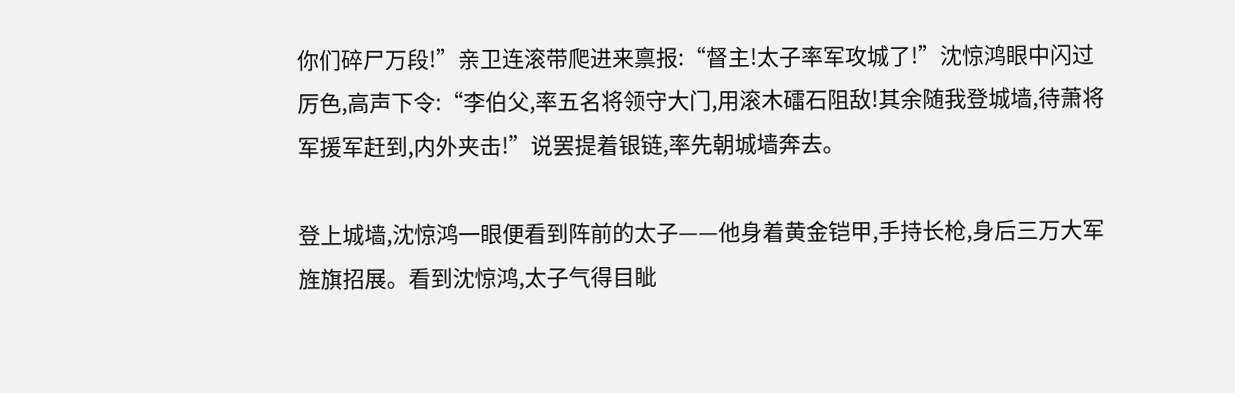你们碎尸万段!”亲卫连滚带爬进来禀报:“督主!太子率军攻城了!”沈惊鸿眼中闪过厉色,高声下令:“李伯父,率五名将领守大门,用滚木礌石阻敌!其余随我登城墙,待萧将军援军赶到,内外夹击!”说罢提着银链,率先朝城墙奔去。

登上城墙,沈惊鸿一眼便看到阵前的太子——他身着黄金铠甲,手持长枪,身后三万大军旌旗招展。看到沈惊鸿,太子气得目眦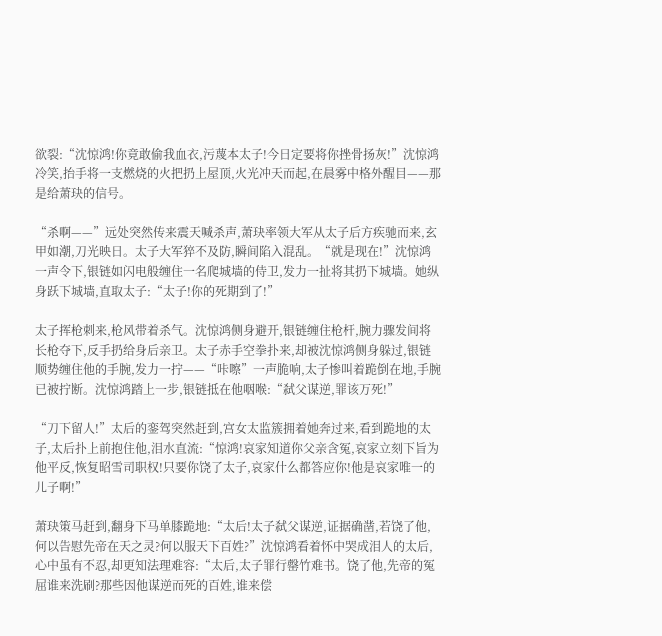欲裂:“沈惊鸿!你竟敢偷我血衣,污蔑本太子!今日定要将你挫骨扬灰!”沈惊鸿冷笑,抬手将一支燃烧的火把扔上屋顶,火光冲天而起,在晨雾中格外醒目——那是给萧玦的信号。

“杀啊——”远处突然传来震天喊杀声,萧玦率领大军从太子后方疾驰而来,玄甲如潮,刀光映日。太子大军猝不及防,瞬间陷入混乱。“就是现在!”沈惊鸿一声令下,银链如闪电般缠住一名爬城墙的侍卫,发力一扯将其扔下城墙。她纵身跃下城墙,直取太子:“太子!你的死期到了!”

太子挥枪刺来,枪风带着杀气。沈惊鸿侧身避开,银链缠住枪杆,腕力骤发间将长枪夺下,反手扔给身后亲卫。太子赤手空拳扑来,却被沈惊鸿侧身躲过,银链顺势缠住他的手腕,发力一拧——“咔嚓”一声脆响,太子惨叫着跪倒在地,手腕已被拧断。沈惊鸿踏上一步,银链抵在他咽喉:“弑父谋逆,罪该万死!”

“刀下留人!”太后的銮驾突然赶到,宫女太监簇拥着她奔过来,看到跪地的太子,太后扑上前抱住他,泪水直流:“惊鸿!哀家知道你父亲含冤,哀家立刻下旨为他平反,恢复昭雪司职权!只要你饶了太子,哀家什么都答应你!他是哀家唯一的儿子啊!”

萧玦策马赶到,翻身下马单膝跪地:“太后!太子弑父谋逆,证据确凿,若饶了他,何以告慰先帝在天之灵?何以服天下百姓?”沈惊鸿看着怀中哭成泪人的太后,心中虽有不忍,却更知法理难容:“太后,太子罪行罄竹难书。饶了他,先帝的冤屈谁来洗刷?那些因他谋逆而死的百姓,谁来偿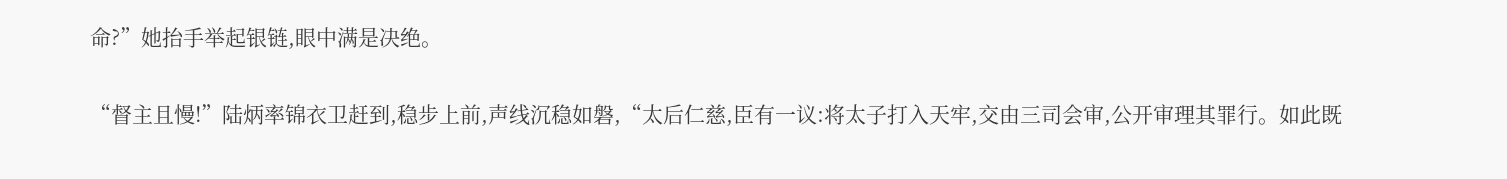命?”她抬手举起银链,眼中满是决绝。

“督主且慢!”陆炳率锦衣卫赶到,稳步上前,声线沉稳如磐,“太后仁慈,臣有一议:将太子打入天牢,交由三司会审,公开审理其罪行。如此既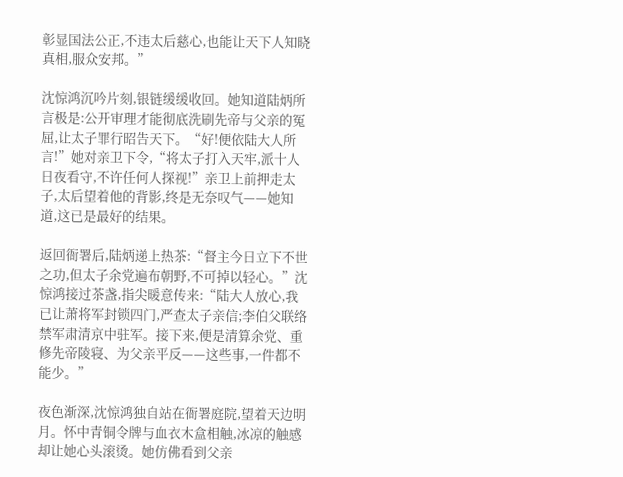彰显国法公正,不违太后慈心,也能让天下人知晓真相,服众安邦。”

沈惊鸿沉吟片刻,银链缓缓收回。她知道陆炳所言极是:公开审理才能彻底洗刷先帝与父亲的冤屈,让太子罪行昭告天下。“好!便依陆大人所言!”她对亲卫下令,“将太子打入天牢,派十人日夜看守,不许任何人探视!”亲卫上前押走太子,太后望着他的背影,终是无奈叹气——她知道,这已是最好的结果。

返回衙署后,陆炳递上热茶:“督主今日立下不世之功,但太子余党遍布朝野,不可掉以轻心。”沈惊鸿接过茶盏,指尖暖意传来:“陆大人放心,我已让萧将军封锁四门,严查太子亲信;李伯父联络禁军肃清京中驻军。接下来,便是清算余党、重修先帝陵寝、为父亲平反——这些事,一件都不能少。”

夜色渐深,沈惊鸿独自站在衙署庭院,望着天边明月。怀中青铜令牌与血衣木盒相触,冰凉的触感却让她心头滚烫。她仿佛看到父亲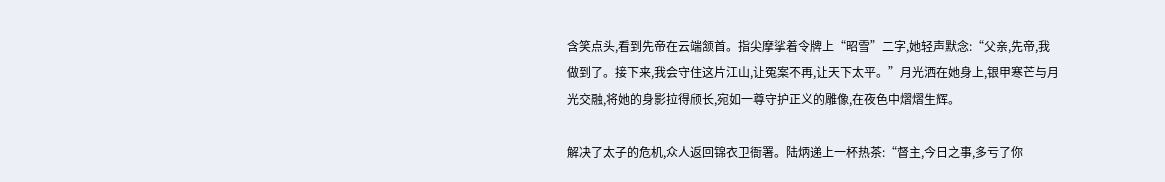含笑点头,看到先帝在云端颔首。指尖摩挲着令牌上“昭雪”二字,她轻声默念:“父亲,先帝,我做到了。接下来,我会守住这片江山,让冤案不再,让天下太平。”月光洒在她身上,银甲寒芒与月光交融,将她的身影拉得颀长,宛如一尊守护正义的雕像,在夜色中熠熠生辉。

解决了太子的危机,众人返回锦衣卫衙署。陆炳递上一杯热茶:“督主,今日之事,多亏了你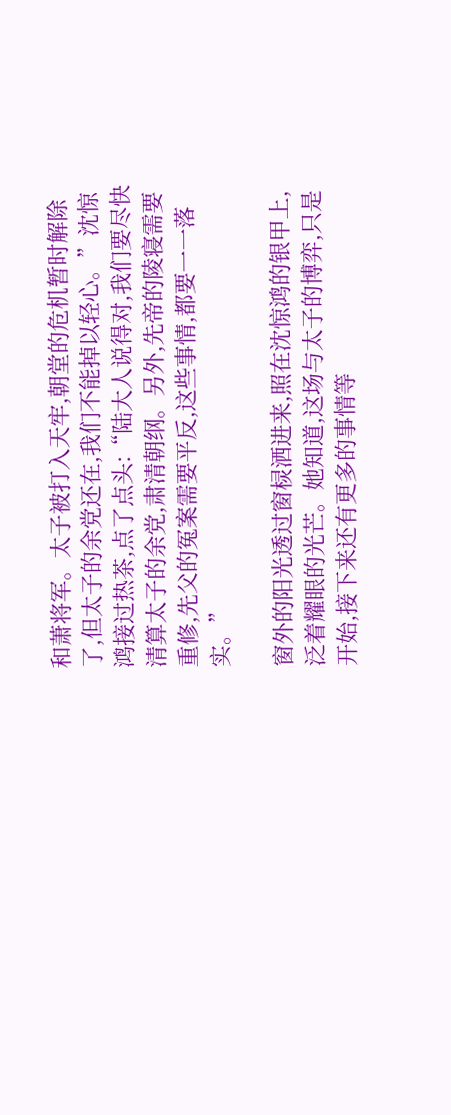和萧将军。太子被打入天牢,朝堂的危机暂时解除了,但太子的余党还在,我们不能掉以轻心。”沈惊鸿接过热茶,点了点头:“陆大人说得对,我们要尽快清算太子的余党,肃清朝纲。另外,先帝的陵寝需要重修,先父的冤案需要平反,这些事情,都要一一落实。”

窗外的阳光透过窗棂洒进来,照在沈惊鸿的银甲上,泛着耀眼的光芒。她知道,这场与太子的博弈,只是开始,接下来还有更多的事情等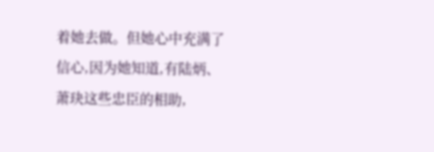着她去做。但她心中充满了信心,因为她知道,有陆炳、萧玦这些忠臣的相助,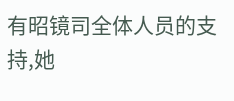有昭镜司全体人员的支持,她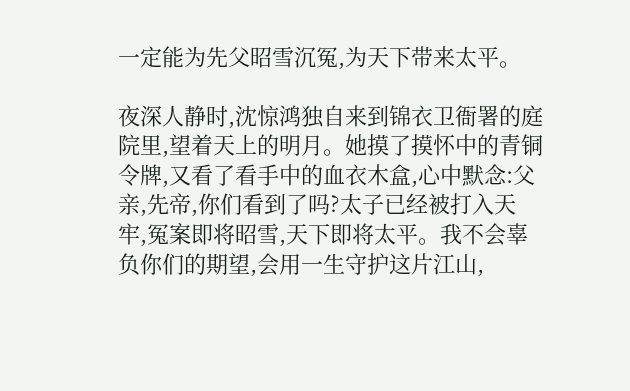一定能为先父昭雪沉冤,为天下带来太平。

夜深人静时,沈惊鸿独自来到锦衣卫衙署的庭院里,望着天上的明月。她摸了摸怀中的青铜令牌,又看了看手中的血衣木盒,心中默念:父亲,先帝,你们看到了吗?太子已经被打入天牢,冤案即将昭雪,天下即将太平。我不会辜负你们的期望,会用一生守护这片江山,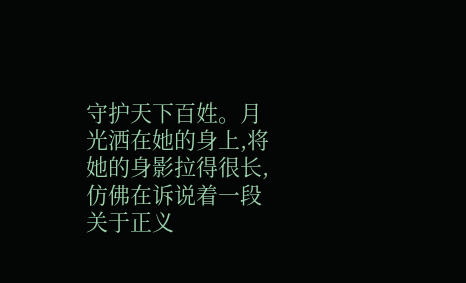守护天下百姓。月光洒在她的身上,将她的身影拉得很长,仿佛在诉说着一段关于正义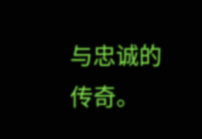与忠诚的传奇。